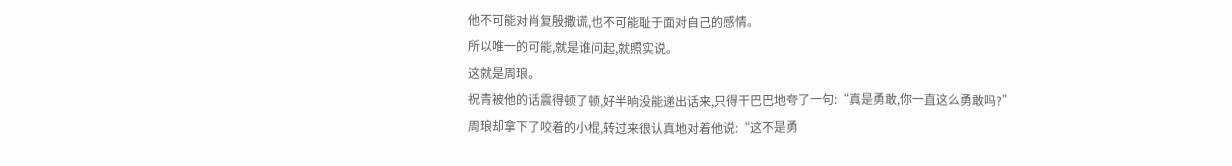他不可能对肖复殷撒谎,也不可能耻于面对自己的感情。
所以唯一的可能,就是谁问起,就照实说。
这就是周琅。
祝青被他的话震得顿了顿,好半晌没能递出话来,只得干巴巴地夸了一句:“真是勇敢,你一直这么勇敢吗?”
周琅却拿下了咬着的小棍,转过来很认真地对着他说:“这不是勇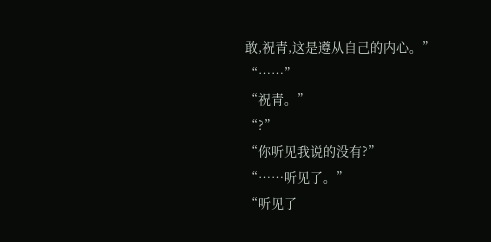敢,祝青,这是遵从自己的内心。”
“……”
“祝青。”
“?”
“你听见我说的没有?”
“……听见了。”
“听见了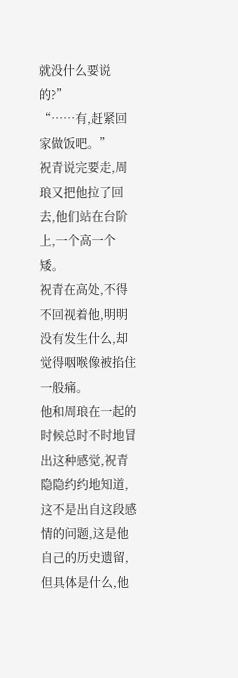就没什么要说的?”
“……有,赶紧回家做饭吧。”
祝青说完要走,周琅又把他拉了回去,他们站在台阶上,一个高一个矮。
祝青在高处,不得不回视着他,明明没有发生什么,却觉得咽喉像被掐住一般痛。
他和周琅在一起的时候总时不时地冒出这种感觉,祝青隐隐约约地知道,这不是出自这段感情的问题,这是他自己的历史遗留,但具体是什么,他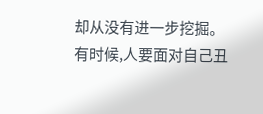却从没有进一步挖掘。
有时候,人要面对自己丑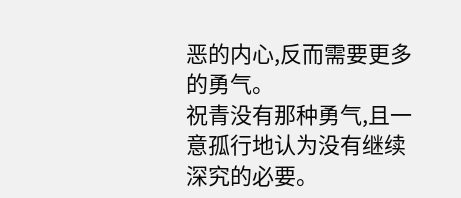恶的内心,反而需要更多的勇气。
祝青没有那种勇气,且一意孤行地认为没有继续深究的必要。